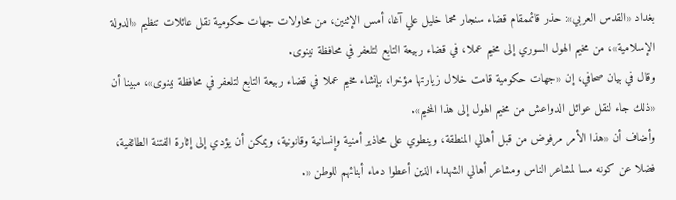بغداد «القدس العربي»: حذر قائممقام قضاء سنجار محما خليل علي آغا، أمس الإثنين، من محاولات جهات حكومية نقل عائلات تنظيم «الدولة الإسلامية»، من مخيم الهول السوري إلى مخيم عملا، في قضاء ربيعة التابع لتلعفر في محافظة نينوى.
وقال في بيان صحافي، إن «جهات حكومية قامت خلال زيارتها مؤخرا، بإنشاء مخيم عملا في قضاء ربيعة التابع لتلعفر في محافظة نينوى»، مبينا أن «ذلك جاء لنقل عوائل الدواعش من مخيم الهول إلى هذا المخيم».
وأضاف أن «هذا الأمر مرفوض من قبل أهالي المنطقة، وينطوي على محاذير أمنية وإنسانية وقانونية، ويمكن أن يؤدي إلى إثارة الفتنة الطائفية، فضلا عن كونه مسا لمشاعر الناس ومشاعر أهالي الشهداء الذين أعطوا دماء أبنائهم للوطن «.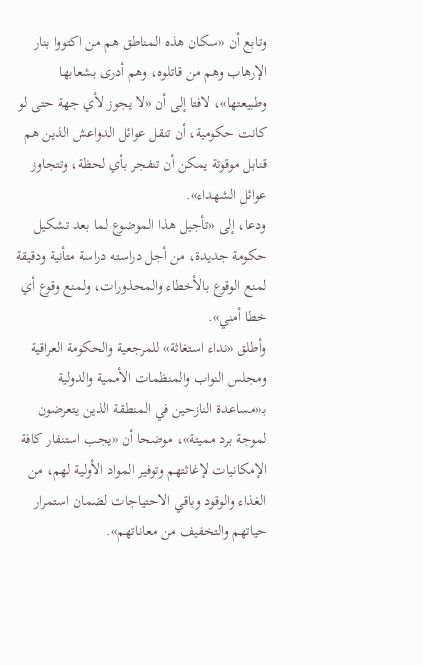وتابع أن «سكان هذه المناطق هم من اكتووا بنار الإرهاب وهم من قاتلوه، وهم أدرى بشعابها وطبيعتها»، لافتا إلى أن «لا يجوز لأي جهة حتى لو كانت حكومية، أن تنقل عوائل الدواعش الذين هم قنابل موقوتة يمكن أن تنفجر بأي لحظة، وتتجاوز عوائل الشهداء».
ودعا، إلى «تأجيل هذا الموضوع لما بعد تشكيل حكومة جديدة، من أجل دراسته دراسة متأنية ودقيقة لمنع الوقوع بالأخطاء والمحذورات، ولمنع وقوع أي خطا أمني».
وأطلق «نداء استغاثة» للمرجعية والحكومة العراقية ومجلس النواب والمنظمات الأممية والدولية بـ«مساعدة النازحين في المنطقة الذين يتعرضون لموجة برد مميتة»، موضحا أن «يجب استنفار كافة الإمكانيات لإغاثتهم وتوفير المواد الأولية لهم، من الغذاء والوقود وباقي الاحتياجات لضمان استمرار حياتهم والتخفيف من معاناتهم».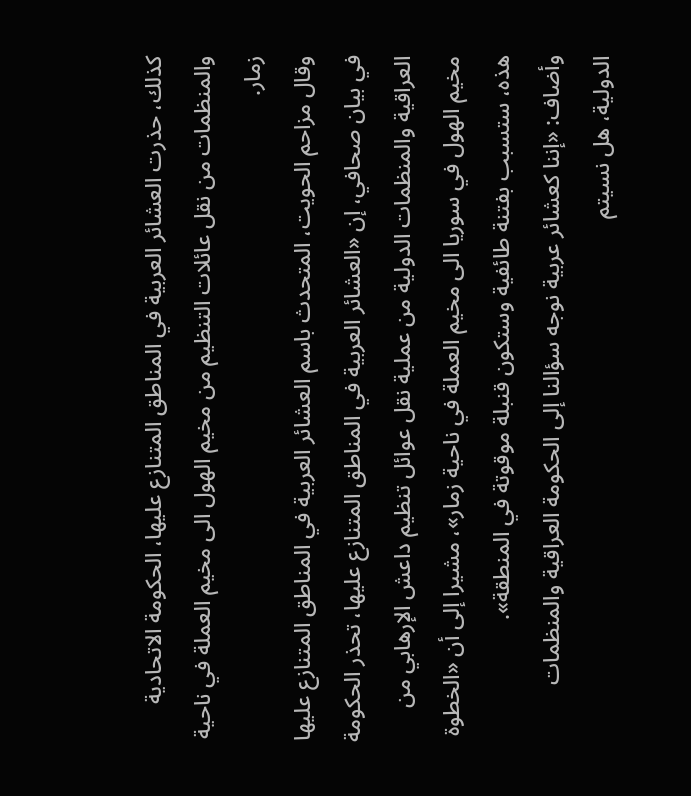كذلك، حذرت العشائر العربية في المناطق المتنازع عليها، الحكومة الاتحادية والمنظمات من نقل عائلات التنظيم من مخيم الهول الى مخيم العملة في ناحية زمار.
وقال مزاحم الحويت، المتحدث باسم العشائر العربية في المناطق المتنازع عليها في بيان صحافي، إن «العشائر العربية في المناطق المتنازع عليها، تحذر الحكومة العراقية والمنظمات الدولية من عملية نقل عوائل تنظيم داعش الإرهابي من مخيم الهول في سوريا الى مخيم العملة في ناحية زمار»، مشيرا إلى أن «الخطوة هذه، ستسبب بفتنة طائفية وستكون قنبلة موقوتة في المنطقة».
وأضاف: «إننا كعشائر عربية نوجه سؤالنا إلى الحكومة العراقية والمنظمات الدولية، هل نسيتم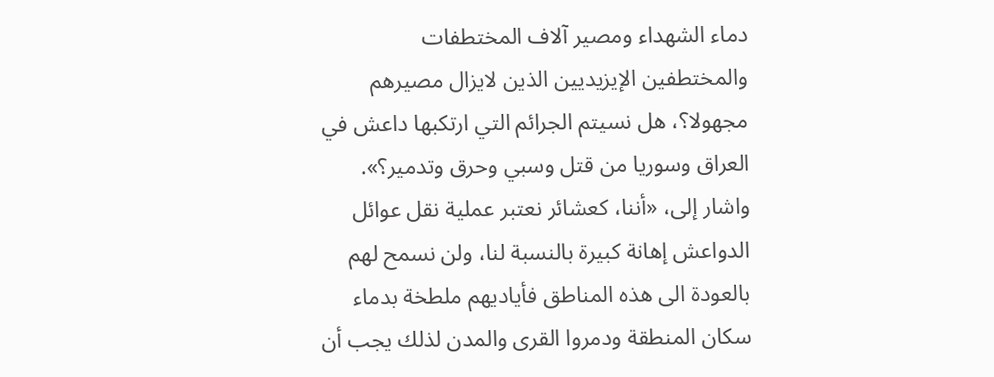دماء الشهداء ومصير آلاف المختطفات والمختطفين الإيزيديين الذين لايزال مصيرهم مجهولا؟، هل نسيتم الجرائم التي ارتكبها داعش في العراق وسوريا من قتل وسبي وحرق وتدمير؟».
واشار إلى، «أننا، كعشائر نعتبر عملية نقل عوائل الدواعش إهانة كبيرة بالنسبة لنا، ولن نسمح لهم بالعودة الى هذه المناطق فأياديهم ملطخة بدماء سكان المنطقة ودمروا القرى والمدن لذلك يجب أن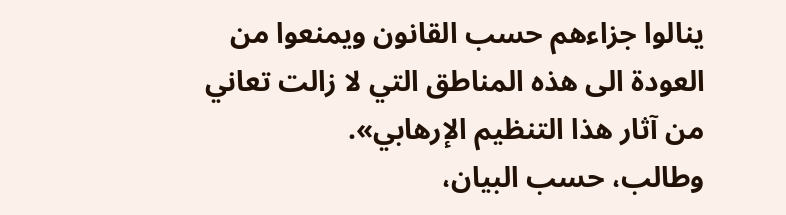ينالوا جزاءهم حسب القانون ويمنعوا من العودة الى هذه المناطق التي لا زالت تعاني من آثار هذا التنظيم الإرهابي».
وطالب، حسب البيان،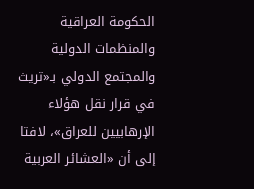الحكومة العراقية والمنظمات الدولية والمجتمع الدولي بـ«تريث في قرار نقل هؤلاء الإرهابيين للعراق»، لافتا إلى أن «العشائر العربية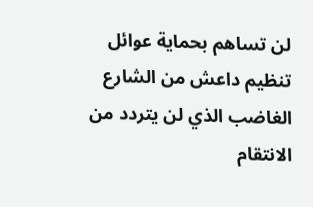لن تساهم بحماية عوائل تنظيم داعش من الشارع الغاضب الذي لن يتردد من الانتقام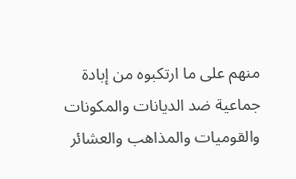منهم على ما ارتكبوه من إبادة جماعية ضد الديانات والمكونات والقوميات والمذاهب والعشائر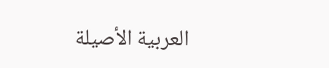العربية الأصيلة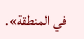في المنطقة».